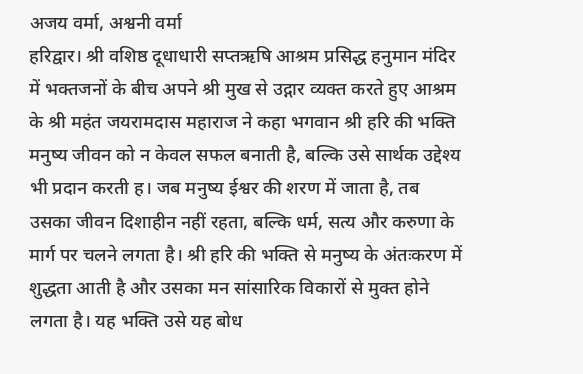अजय वर्मा, अश्वनी वर्मा
हरिद्वार। श्री वशिष्ठ दूधाधारी सप्तऋषि आश्रम प्रसिद्ध हनुमान मंदिर में भक्तजनों के बीच अपने श्री मुख से उद्गार व्यक्त करते हुए आश्रम के श्री महंत जयरामदास महाराज ने कहा भगवान श्री हरि की भक्ति मनुष्य जीवन को न केवल सफल बनाती है, बल्कि उसे सार्थक उद्देश्य भी प्रदान करती ह। जब मनुष्य ईश्वर की शरण में जाता है, तब उसका जीवन दिशाहीन नहीं रहता, बल्कि धर्म, सत्य और करुणा के मार्ग पर चलने लगता है। श्री हरि की भक्ति से मनुष्य के अंतःकरण में शुद्धता आती है और उसका मन सांसारिक विकारों से मुक्त होने लगता है। यह भक्ति उसे यह बोध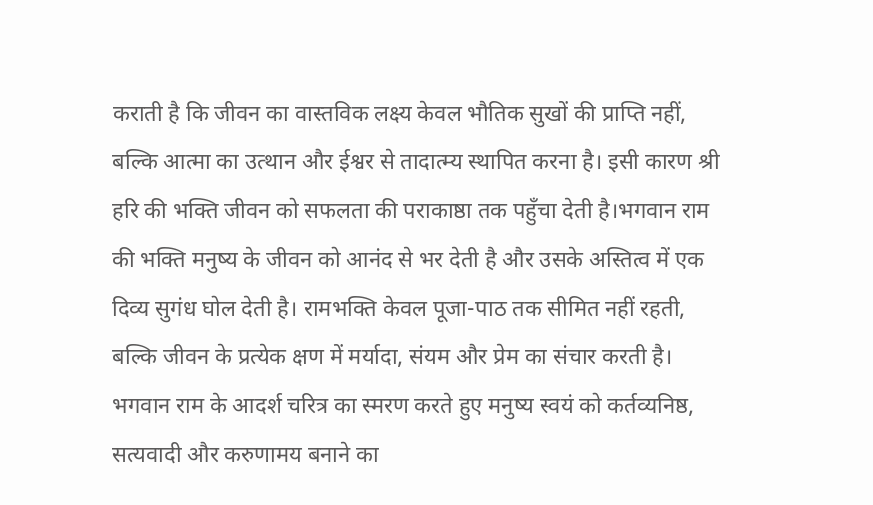कराती है कि जीवन का वास्तविक लक्ष्य केवल भौतिक सुखों की प्राप्ति नहीं, बल्कि आत्मा का उत्थान और ईश्वर से तादात्म्य स्थापित करना है। इसी कारण श्री हरि की भक्ति जीवन को सफलता की पराकाष्ठा तक पहुँचा देती है।भगवान राम की भक्ति मनुष्य के जीवन को आनंद से भर देती है और उसके अस्तित्व में एक दिव्य सुगंध घोल देती है। रामभक्ति केवल पूजा-पाठ तक सीमित नहीं रहती, बल्कि जीवन के प्रत्येक क्षण में मर्यादा, संयम और प्रेम का संचार करती है। भगवान राम के आदर्श चरित्र का स्मरण करते हुए मनुष्य स्वयं को कर्तव्यनिष्ठ, सत्यवादी और करुणामय बनाने का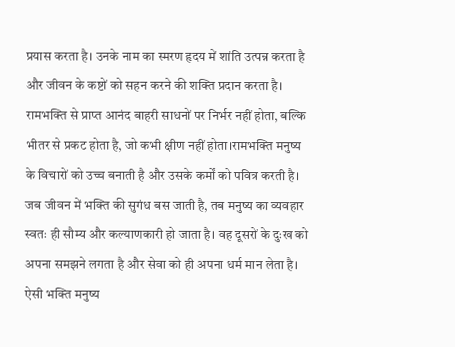प्रयास करता है। उनके नाम का स्मरण हृदय में शांति उत्पन्न करता है और जीवन के कष्टों को सहन करने की शक्ति प्रदान करता है। रामभक्ति से प्राप्त आनंद बाहरी साधनों पर निर्भर नहीं होता, बल्कि भीतर से प्रकट होता है, जो कभी क्षीण नहीं होता।रामभक्ति मनुष्य के विचारों को उच्च बनाती है और उसके कर्मों को पवित्र करती है। जब जीवन में भक्ति की सुगंध बस जाती है, तब मनुष्य का व्यवहार स्वतः ही सौम्य और कल्याणकारी हो जाता है। वह दूसरों के दुःख को अपना समझने लगता है और सेवा को ही अपना धर्म मान लेता है। ऐसी भक्ति मनुष्य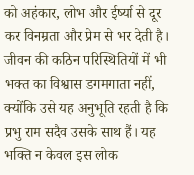को अहंकार, लोभ और ईर्ष्या से दूर कर विनम्रता और प्रेम से भर देती है। जीवन की कठिन परिस्थितियों में भी भक्त का विश्वास डगमगाता नहीं, क्योंकि उसे यह अनुभूति रहती है कि प्रभु राम सदैव उसके साथ हैं। यह भक्ति न केवल इस लोक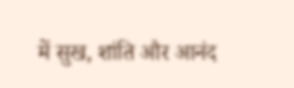में सुख, शांति और आनंद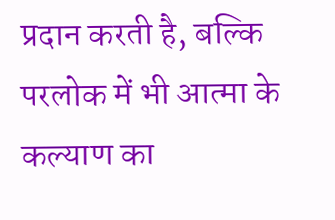प्रदान करती है, बल्कि परलोक में भी आत्मा के कल्याण का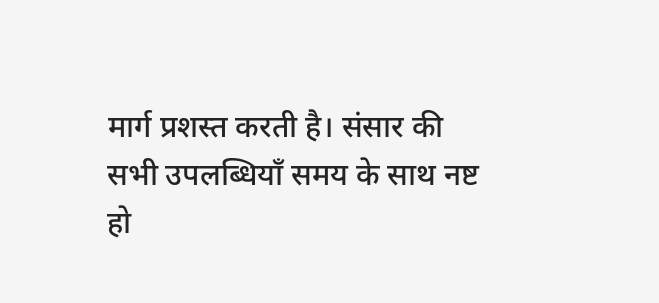मार्ग प्रशस्त करती है। संसार की सभी उपलब्धियाँ समय के साथ नष्ट हो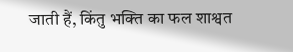जाती हैं, किंतु भक्ति का फल शाश्वत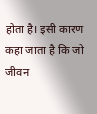होता है। इसी कारण कहा जाता है कि जो जीवन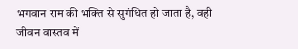भगवान राम की भक्ति से सुगंधित हो जाता है, वही जीवन वास्तव में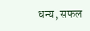धन्य, सफल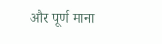और पूर्ण माना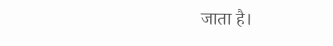जाता है।